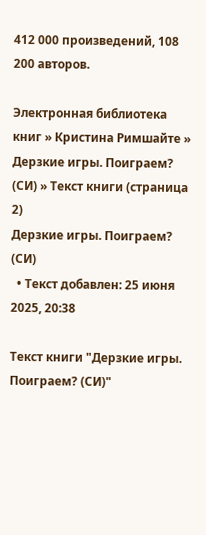412 000 произведений, 108 200 авторов.

Электронная библиотека книг » Кристина Римшайте » Дерзкие игры. Поиграем? (СИ) » Текст книги (страница 2)
Дерзкие игры. Поиграем? (СИ)
  • Текст добавлен: 25 июня 2025, 20:38

Текст книги "Дерзкие игры. Поиграем? (СИ)"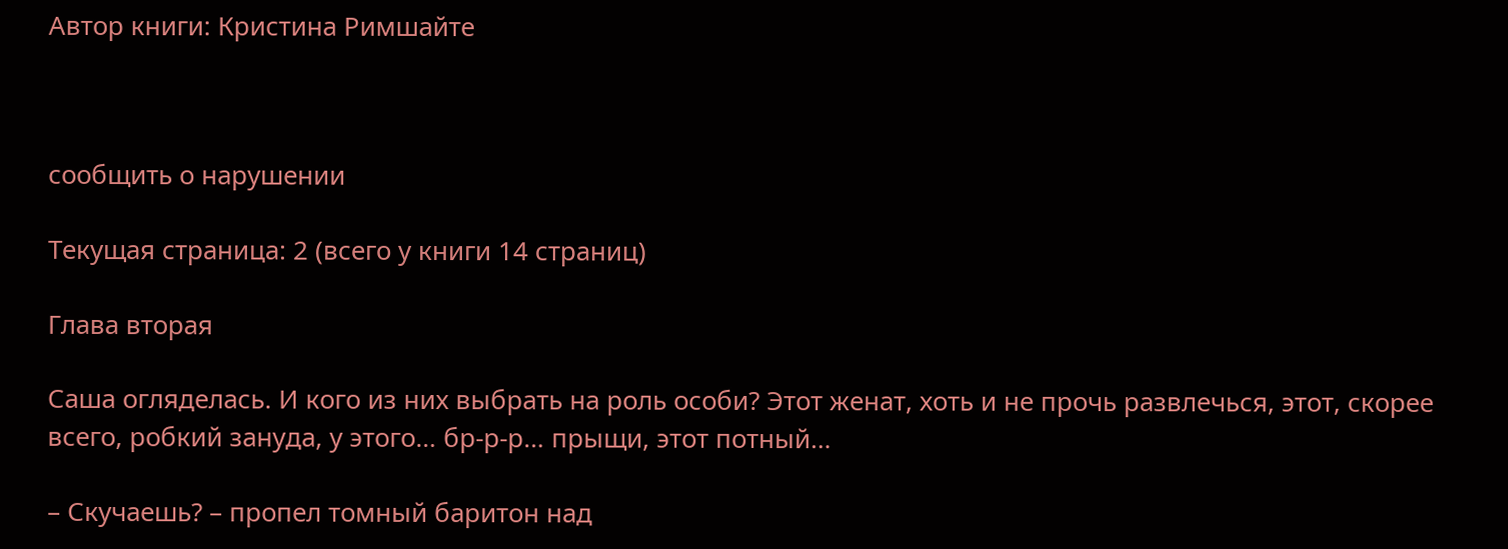Автор книги: Кристина Римшайте



сообщить о нарушении

Текущая страница: 2 (всего у книги 14 страниц)

Глава вторая

Саша огляделась. И кого из них выбрать на роль особи? Этот женат, хоть и не прочь развлечься, этот, скорее всего, робкий зануда, у этого… бр-р-р… прыщи, этот потный…

– Скучаешь? – пропел томный баритон над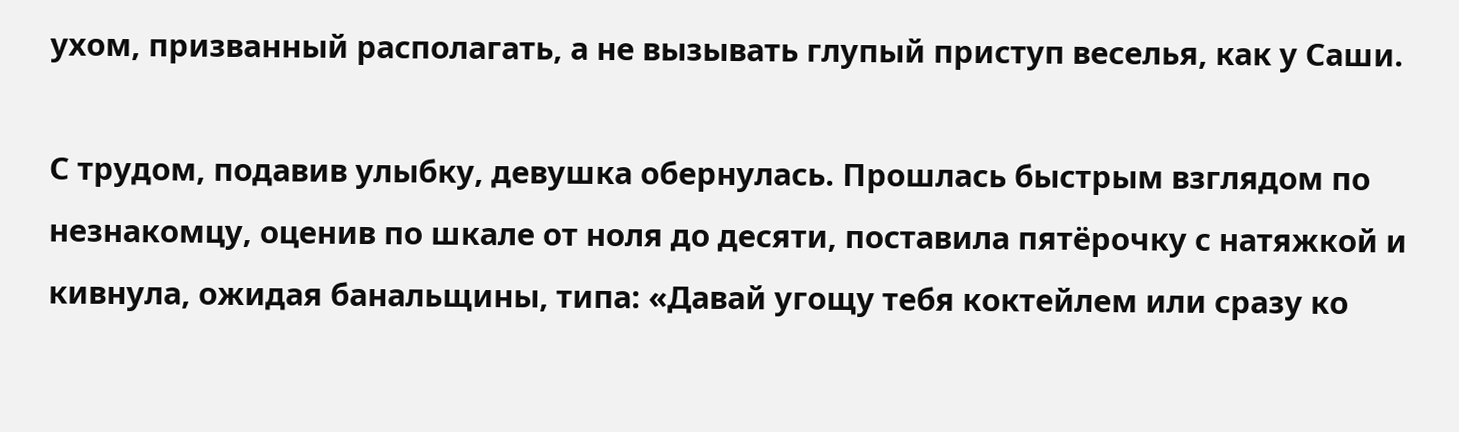ухом, призванный располагать, а не вызывать глупый приступ веселья, как у Саши.

С трудом, подавив улыбку, девушка обернулась. Прошлась быстрым взглядом по незнакомцу, оценив по шкале от ноля до десяти, поставила пятёрочку с натяжкой и кивнула, ожидая банальщины, типа: «Давай угощу тебя коктейлем или сразу ко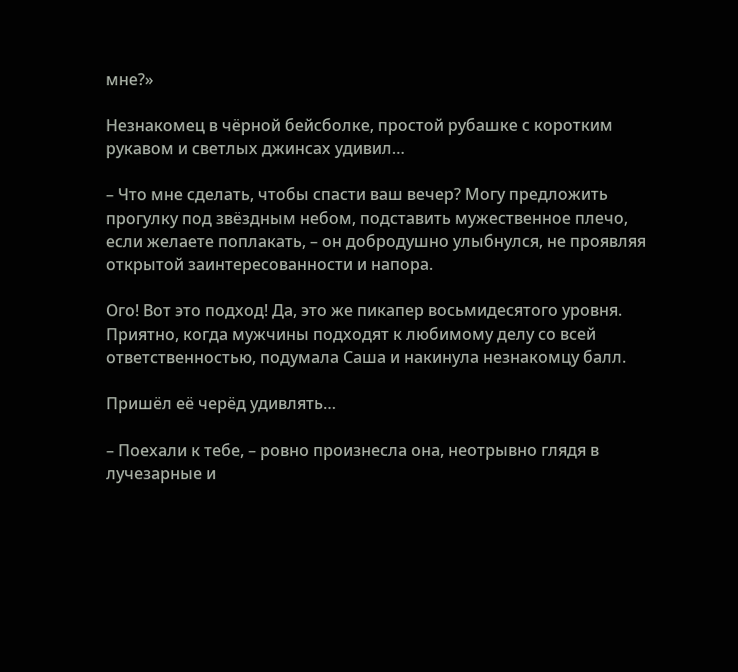мне?»

Незнакомец в чёрной бейсболке, простой рубашке с коротким рукавом и светлых джинсах удивил…

– Что мне сделать, чтобы спасти ваш вечер? Могу предложить прогулку под звёздным небом, подставить мужественное плечо, если желаете поплакать, – он добродушно улыбнулся, не проявляя открытой заинтересованности и напора.

Ого! Вот это подход! Да, это же пикапер восьмидесятого уровня. Приятно, когда мужчины подходят к любимому делу со всей ответственностью, подумала Саша и накинула незнакомцу балл.

Пришёл её черёд удивлять…

– Поехали к тебе, – ровно произнесла она, неотрывно глядя в лучезарные и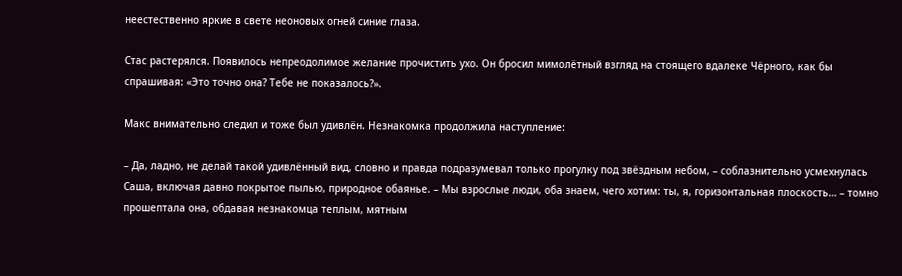неестественно яркие в свете неоновых огней синие глаза.

Стас растерялся. Появилось непреодолимое желание прочистить ухо. Он бросил мимолётный взгляд на стоящего вдалеке Чёрного, как бы спрашивая: «Это точно она? Тебе не показалось?».

Макс внимательно следил и тоже был удивлён. Незнакомка продолжила наступление:

– Да, ладно, не делай такой удивлённый вид, словно и правда подразумевал только прогулку под звёздным небом, – соблазнительно усмехнулась Саша, включая давно покрытое пылью, природное обаянье. – Мы взрослые люди, оба знаем, чего хотим: ты, я, горизонтальная плоскость… – томно прошептала она, обдавая незнакомца теплым, мятным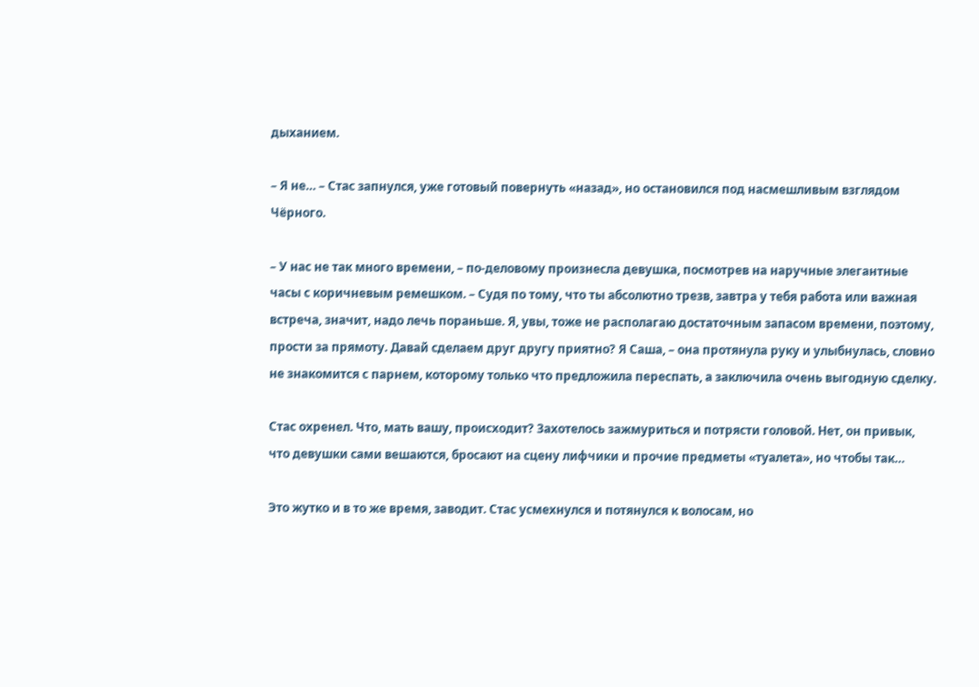дыханием.

– Я не… – Стас запнулся, уже готовый повернуть «назад», но остановился под насмешливым взглядом Чёрного.

– У нас не так много времени, – по-деловому произнесла девушка, посмотрев на наручные элегантные часы с коричневым ремешком. – Судя по тому, что ты абсолютно трезв, завтра у тебя работа или важная встреча, значит, надо лечь пораньше. Я, увы, тоже не располагаю достаточным запасом времени, поэтому, прости за прямоту. Давай сделаем друг другу приятно? Я Саша, – она протянула руку и улыбнулась, словно не знакомится с парнем, которому только что предложила переспать, а заключила очень выгодную сделку.

Стас охренел. Что, мать вашу, происходит? Захотелось зажмуриться и потрясти головой. Нет, он привык, что девушки сами вешаются, бросают на сцену лифчики и прочие предметы «туалета», но чтобы так…

Это жутко и в то же время, заводит. Стас усмехнулся и потянулся к волосам, но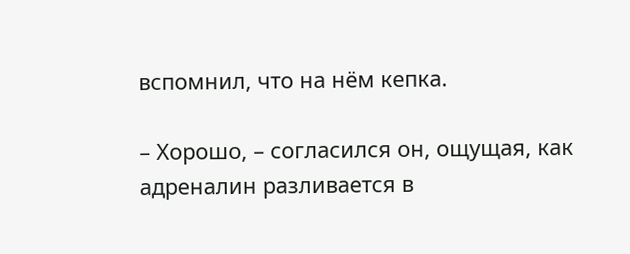вспомнил, что на нём кепка.

– Хорошо, – согласился он, ощущая, как адреналин разливается в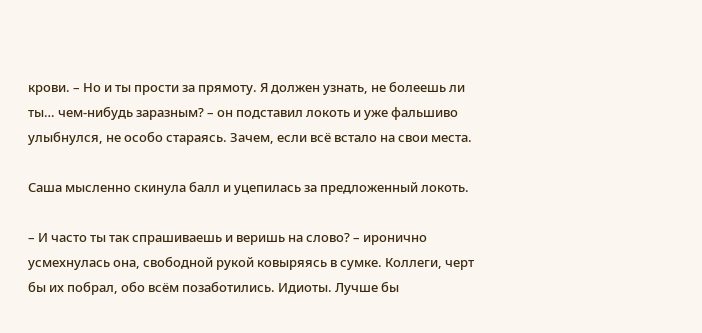крови. – Но и ты прости за прямоту. Я должен узнать, не болеешь ли ты… чем-нибудь заразным? – он подставил локоть и уже фальшиво улыбнулся, не особо стараясь. Зачем, если всё встало на свои места.

Саша мысленно скинула балл и уцепилась за предложенный локоть.

– И часто ты так спрашиваешь и веришь на слово? – иронично усмехнулась она, свободной рукой ковыряясь в сумке. Коллеги, черт бы их побрал, обо всём позаботились. Идиоты. Лучше бы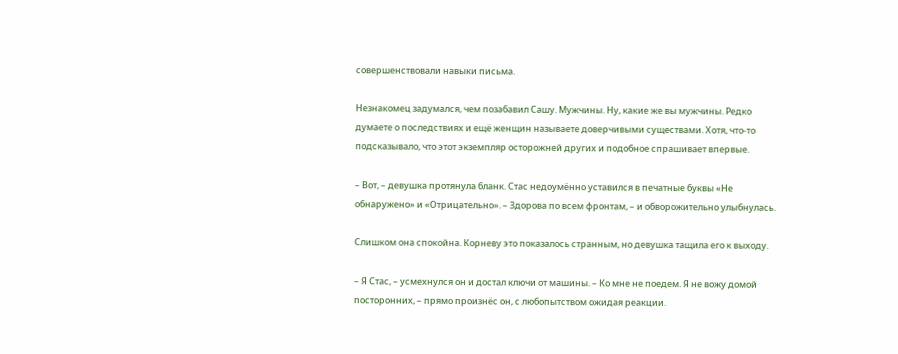совершенствовали навыки письма.

Незнакомец задумался, чем позабавил Сашу. Мужчины. Ну, какие же вы мужчины. Редко думаете о последствиях и ещё женщин называете доверчивыми существами. Хотя, что-то подсказывало, что этот экземпляр осторожней других и подобное спрашивает впервые.

– Вот, – девушка протянула бланк. Стас недоумённо уставился в печатные буквы «Не обнаружено» и «Отрицательно». – Здорова по всем фронтам, – и обворожительно улыбнулась.

Слишком она спокойна. Корневу это показалось странным, но девушка тащила его к выходу.

– Я Стас, – усмехнулся он и достал ключи от машины. – Ко мне не поедем. Я не вожу домой посторонних, – прямо произнёс он, с любопытством ожидая реакции.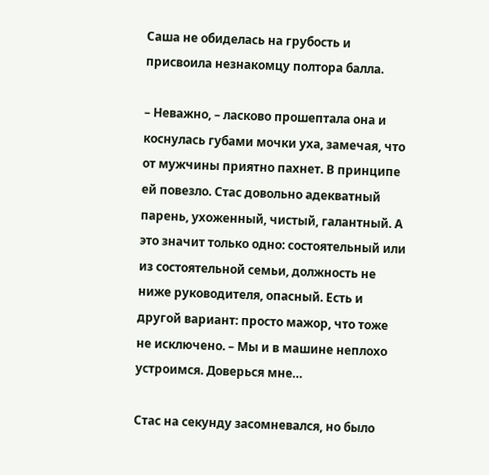Саша не обиделась на грубость и присвоила незнакомцу полтора балла.

– Неважно, – ласково прошептала она и коснулась губами мочки уха, замечая, что от мужчины приятно пахнет. В принципе ей повезло. Стас довольно адекватный парень, ухоженный, чистый, галантный. А это значит только одно: состоятельный или из состоятельной семьи, должность не ниже руководителя, опасный. Есть и другой вариант: просто мажор, что тоже не исключено. – Мы и в машине неплохо устроимся. Доверься мне…

Стас на секунду засомневался, но было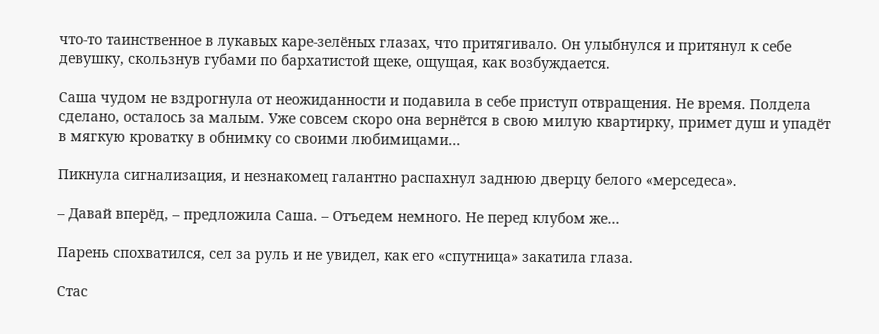что-то таинственное в лукавых каре-зелёных глазах, что притягивало. Он улыбнулся и притянул к себе девушку, скользнув губами по бархатистой щеке, ощущая, как возбуждается.

Саша чудом не вздрогнула от неожиданности и подавила в себе приступ отвращения. Не время. Полдела сделано, осталось за малым. Уже совсем скоро она вернётся в свою милую квартирку, примет душ и упадёт в мягкую кроватку в обнимку со своими любимицами…

Пикнула сигнализация, и незнакомец галантно распахнул заднюю дверцу белого «мерседеса».

– Давай вперёд, – предложила Саша. – Отъедем немного. Не перед клубом же…

Парень спохватился, сел за руль и не увидел, как его «спутница» закатила глаза.

Стас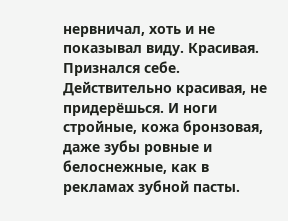нервничал, хоть и не показывал виду. Красивая. Признался себе. Действительно красивая, не придерёшься. И ноги стройные, кожа бронзовая, даже зубы ровные и белоснежные, как в рекламах зубной пасты.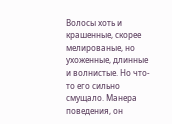Волосы хоть и крашенные, скорее мелированые, но ухоженные, длинные и волнистые. Но что-то его сильно смущало. Манера поведения, он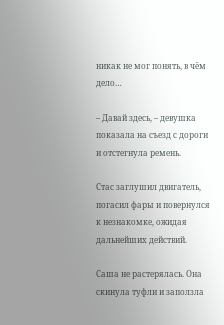никак не мог понять, в чём дело…

– Давай здесь, – девушка показала на съезд с дороги и отстегнула ремень.

Стас заглушил двигатель, погасил фары и повернулся к незнакомке, ожидая дальнейших действий.

Саша не растерялась. Она скинула туфли и заползла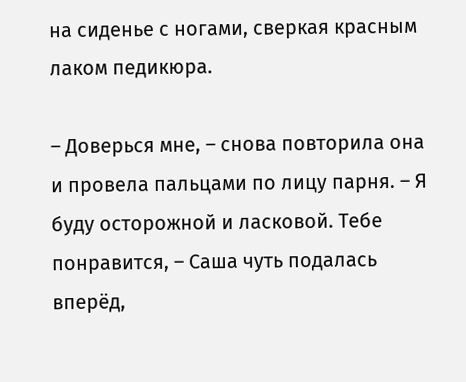на сиденье с ногами, сверкая красным лаком педикюра.

– Доверься мне, – снова повторила она и провела пальцами по лицу парня. – Я буду осторожной и ласковой. Тебе понравится, – Саша чуть подалась вперёд,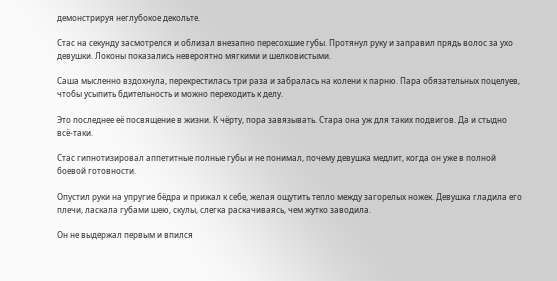демонстрируя неглубокое декольте.

Стас на секунду засмотрелся и облизал внезапно пересохшие губы. Протянул руку и заправил прядь волос за ухо девушки. Локоны показались невероятно мягкими и шелковистыми.

Саша мысленно вздохнула, перекрестилась три раза и забралась на колени к парню. Пара обязательных поцелуев, чтобы усыпить бдительность и можно переходить к делу.

Это последнее её посвящение в жизни. К чёрту, пора завязывать. Стара она уж для таких подвигов. Да и стыдно всё-таки.

Стас гипнотизировал аппетитные полные губы и не понимал, почему девушка медлит, когда он уже в полной боевой готовности.

Опустил руки на упругие бёдра и прижал к себе, желая ощутить тепло между загорелых ножек. Девушка гладила его плечи, ласкала губами шею, скулы, слегка раскачиваясь, чем жутко заводила.

Он не выдержал первым и впился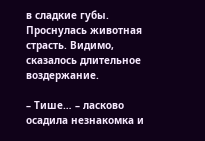в сладкие губы. Проснулась животная страсть. Видимо, сказалось длительное воздержание.

– Тише… – ласково осадила незнакомка и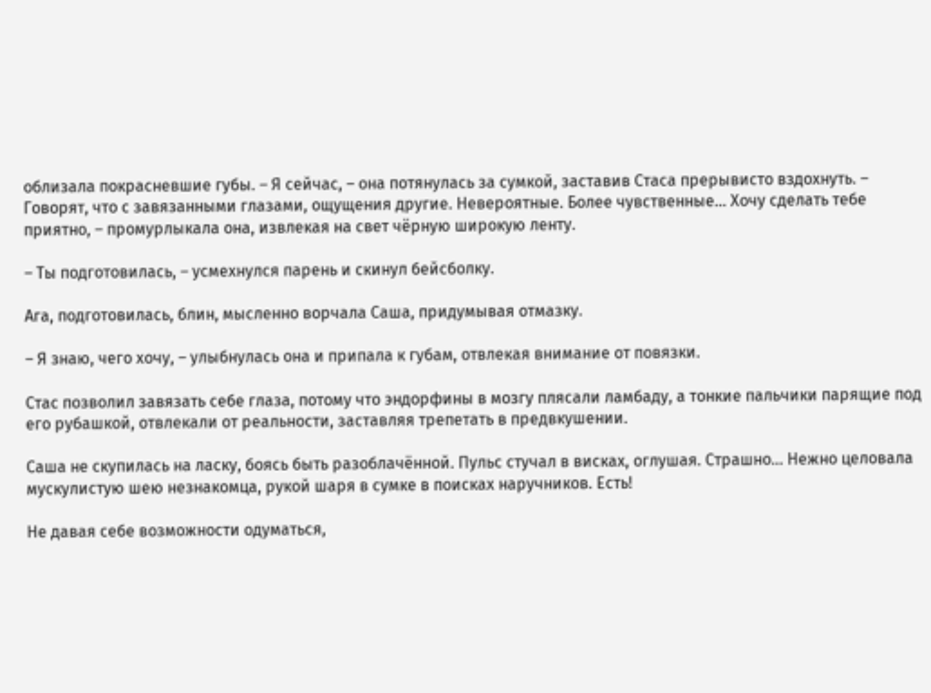облизала покрасневшие губы. – Я сейчас, – она потянулась за сумкой, заставив Стаса прерывисто вздохнуть. – Говорят, что с завязанными глазами, ощущения другие. Невероятные. Более чувственные… Хочу сделать тебе приятно, – промурлыкала она, извлекая на свет чёрную широкую ленту.

– Ты подготовилась, – усмехнулся парень и скинул бейсболку.

Ага, подготовилась, блин, мысленно ворчала Саша, придумывая отмазку.

– Я знаю, чего хочу, – улыбнулась она и припала к губам, отвлекая внимание от повязки.

Стас позволил завязать себе глаза, потому что эндорфины в мозгу плясали ламбаду, а тонкие пальчики парящие под его рубашкой, отвлекали от реальности, заставляя трепетать в предвкушении.

Саша не скупилась на ласку, боясь быть разоблачённой. Пульс стучал в висках, оглушая. Страшно… Нежно целовала мускулистую шею незнакомца, рукой шаря в сумке в поисках наручников. Есть!

Не давая себе возможности одуматься,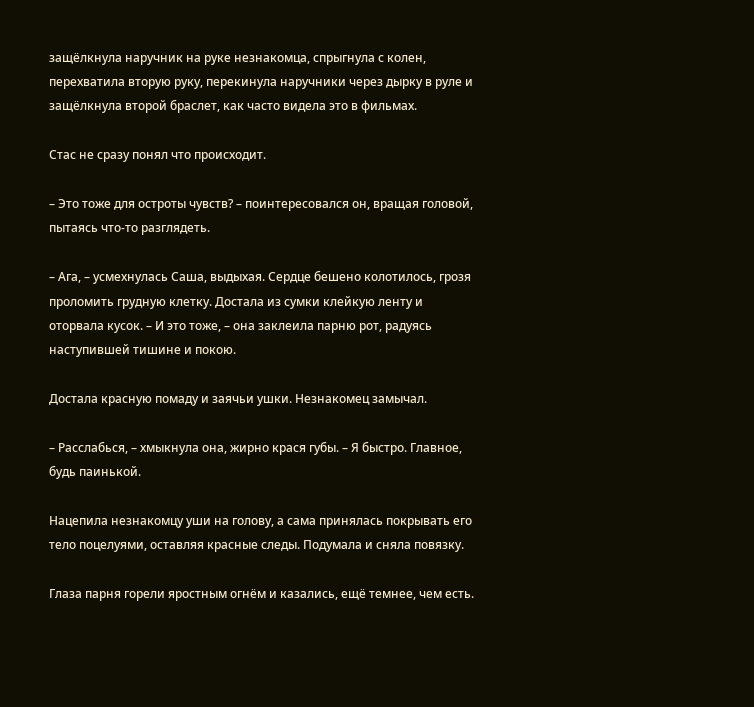защёлкнула наручник на руке незнакомца, спрыгнула с колен, перехватила вторую руку, перекинула наручники через дырку в руле и защёлкнула второй браслет, как часто видела это в фильмах.

Стас не сразу понял что происходит.

– Это тоже для остроты чувств? – поинтересовался он, вращая головой, пытаясь что-то разглядеть.

– Ага, – усмехнулась Саша, выдыхая. Сердце бешено колотилось, грозя проломить грудную клетку. Достала из сумки клейкую ленту и оторвала кусок. – И это тоже, – она заклеила парню рот, радуясь наступившей тишине и покою.

Достала красную помаду и заячьи ушки. Незнакомец замычал.

– Расслабься, – хмыкнула она, жирно крася губы. – Я быстро. Главное, будь паинькой.

Нацепила незнакомцу уши на голову, а сама принялась покрывать его тело поцелуями, оставляя красные следы. Подумала и сняла повязку.

Глаза парня горели яростным огнём и казались, ещё темнее, чем есть.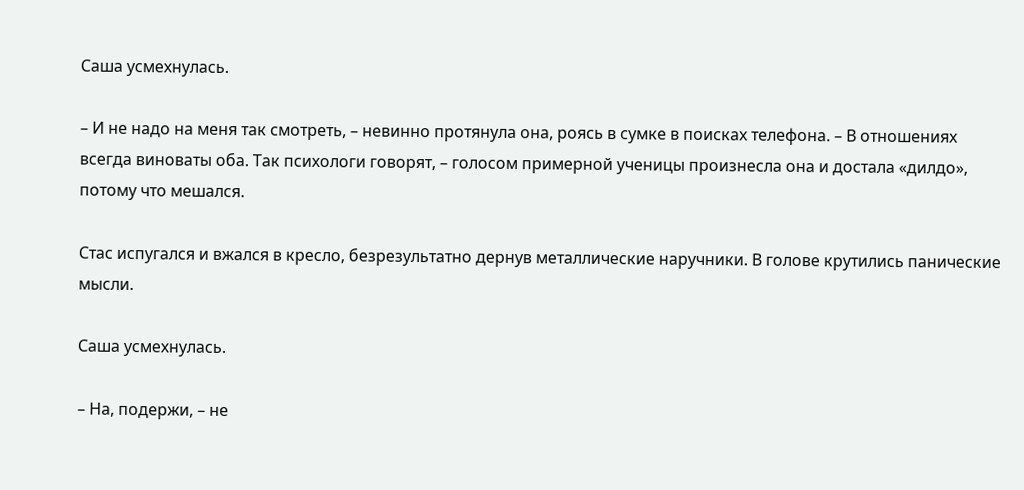Саша усмехнулась.

– И не надо на меня так смотреть, – невинно протянула она, роясь в сумке в поисках телефона. – В отношениях всегда виноваты оба. Так психологи говорят, – голосом примерной ученицы произнесла она и достала «дилдо», потому что мешался.

Стас испугался и вжался в кресло, безрезультатно дернув металлические наручники. В голове крутились панические мысли.

Саша усмехнулась.

– На, подержи, – не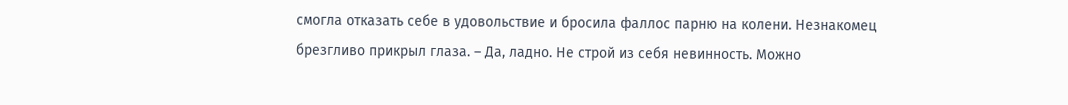смогла отказать себе в удовольствие и бросила фаллос парню на колени. Незнакомец брезгливо прикрыл глаза. – Да, ладно. Не строй из себя невинность. Можно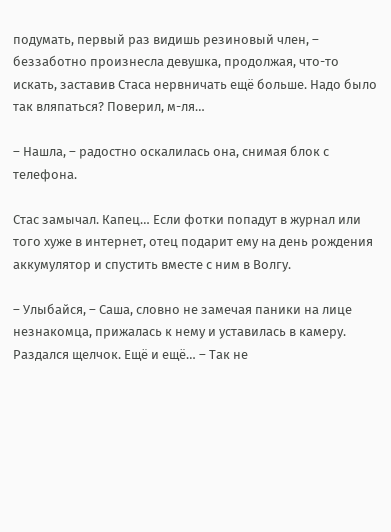подумать, первый раз видишь резиновый член, – беззаботно произнесла девушка, продолжая, что-то искать, заставив Стаса нервничать ещё больше. Надо было так вляпаться? Поверил, м-ля…

– Нашла, – радостно оскалилась она, снимая блок с телефона.

Стас замычал. Капец… Если фотки попадут в журнал или того хуже в интернет, отец подарит ему на день рождения аккумулятор и спустить вместе с ним в Волгу.

– Улыбайся, – Саша, словно не замечая паники на лице незнакомца, прижалась к нему и уставилась в камеру. Раздался щелчок. Ещё и ещё… – Так не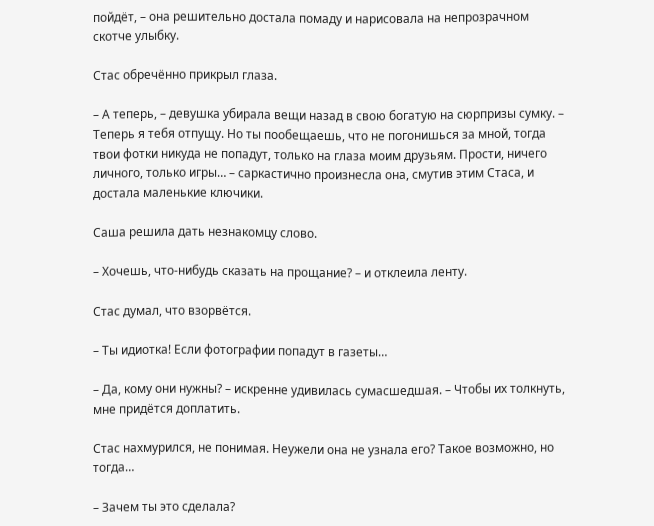пойдёт, – она решительно достала помаду и нарисовала на непрозрачном скотче улыбку.

Стас обречённо прикрыл глаза.

– А теперь, – девушка убирала вещи назад в свою богатую на сюрпризы сумку. – Теперь я тебя отпущу. Но ты пообещаешь, что не погонишься за мной, тогда твои фотки никуда не попадут, только на глаза моим друзьям. Прости, ничего личного, только игры… – саркастично произнесла она, смутив этим Стаса, и достала маленькие ключики.

Саша решила дать незнакомцу слово.

– Хочешь, что-нибудь сказать на прощание? – и отклеила ленту.

Стас думал, что взорвётся.

– Ты идиотка! Если фотографии попадут в газеты…

– Да, кому они нужны? – искренне удивилась сумасшедшая. – Чтобы их толкнуть, мне придётся доплатить.

Стас нахмурился, не понимая. Неужели она не узнала его? Такое возможно, но тогда…

– Зачем ты это сделала?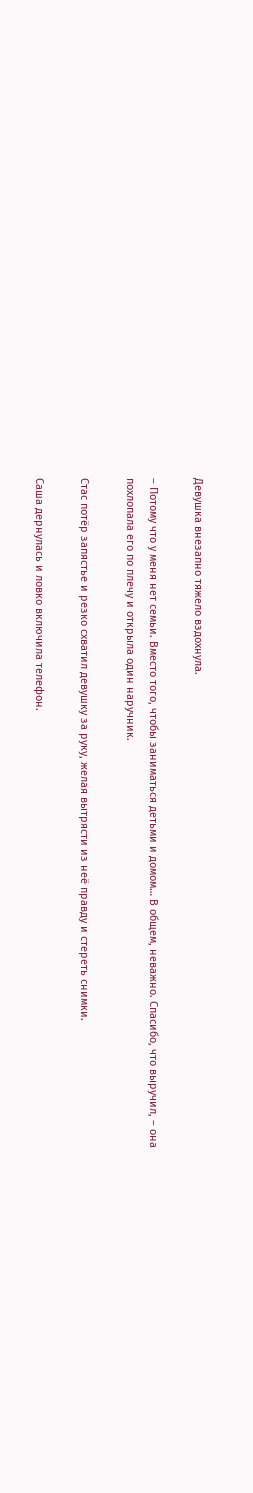Девушка внезапно тяжело вздохнула.

– Потому что у меня нет семьи. Вместо того, чтобы заниматься детьми и домом… В общем, неважно. Спасибо, что выручил, – она похлопала его по плечу и открыла один наручник.

Стас потёр запястье и резко схватил девушку за руку, желая вытрясти из неё правду и стереть снимки.

Саша дернулась и ловко включила телефон.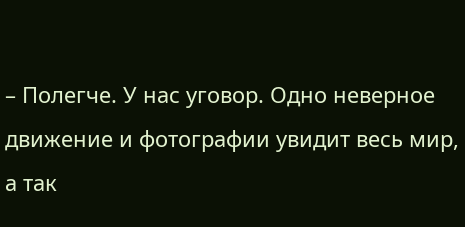– Полегче. У нас уговор. Одно неверное движение и фотографии увидит весь мир, а так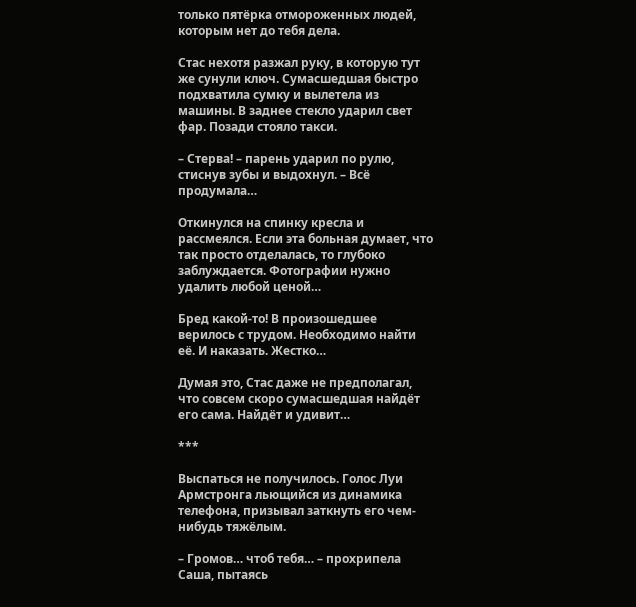только пятёрка отмороженных людей, которым нет до тебя дела.

Стас нехотя разжал руку, в которую тут же сунули ключ. Сумасшедшая быстро подхватила сумку и вылетела из машины. В заднее стекло ударил свет фар. Позади стояло такси.

– Стерва! – парень ударил по рулю, стиснув зубы и выдохнул. – Всё продумала…

Откинулся на спинку кресла и рассмеялся. Если эта больная думает, что так просто отделалась, то глубоко заблуждается. Фотографии нужно удалить любой ценой…

Бред какой-то! В произошедшее верилось с трудом. Необходимо найти её. И наказать. Жестко…

Думая это, Стас даже не предполагал, что совсем скоро сумасшедшая найдёт его сама. Найдёт и удивит…

***

Выспаться не получилось. Голос Луи Армстронга льющийся из динамика телефона, призывал заткнуть его чем-нибудь тяжёлым.

– Громов… чтоб тебя… – прохрипела Саша, пытаясь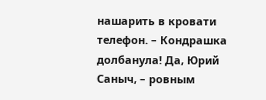нашарить в кровати телефон. – Кондрашка долбанула! Да, Юрий Саныч, – ровным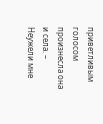приветливым голосом произнесла она и села. – Неужели мне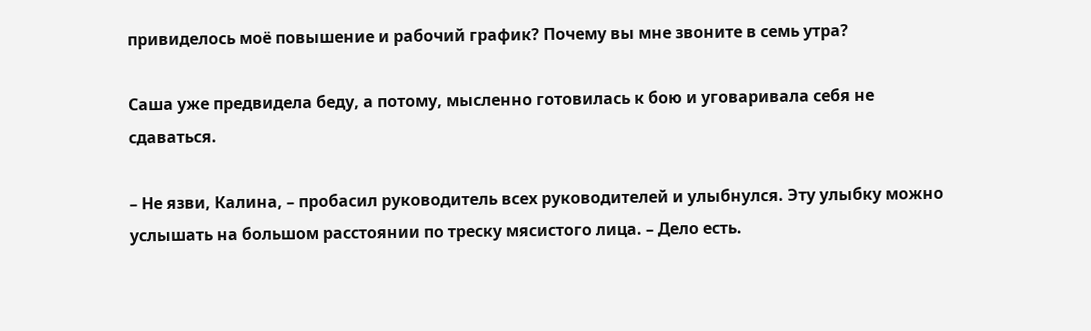привиделось моё повышение и рабочий график? Почему вы мне звоните в семь утра?

Саша уже предвидела беду, а потому, мысленно готовилась к бою и уговаривала себя не сдаваться.

– Не язви, Калина, – пробасил руководитель всех руководителей и улыбнулся. Эту улыбку можно услышать на большом расстоянии по треску мясистого лица. – Дело есть.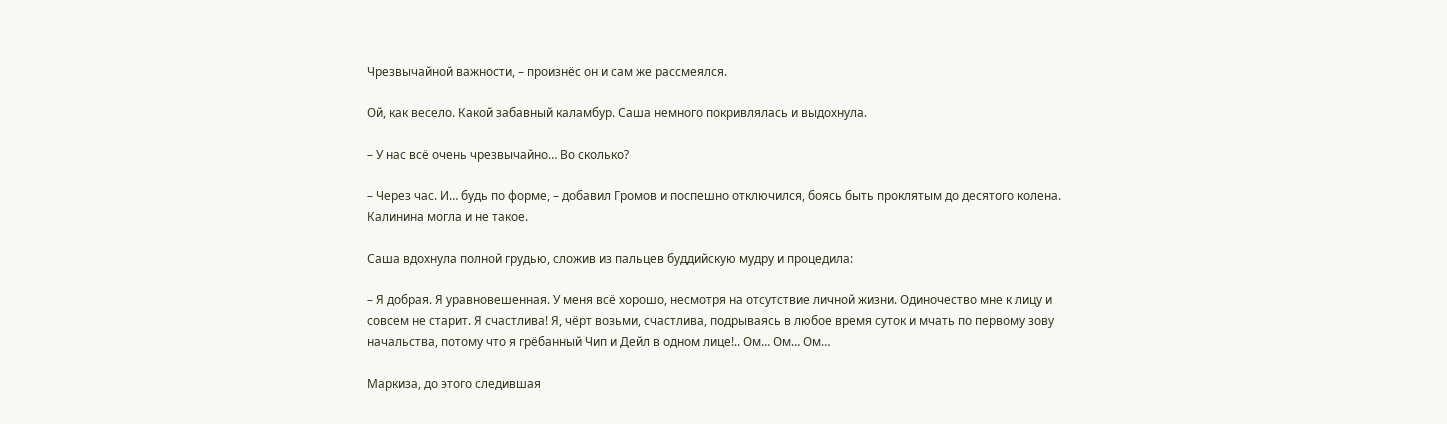Чрезвычайной важности, – произнёс он и сам же рассмеялся.

Ой, как весело. Какой забавный каламбур. Саша немного покривлялась и выдохнула.

– У нас всё очень чрезвычайно… Во сколько?

– Через час. И… будь по форме, – добавил Громов и поспешно отключился, боясь быть проклятым до десятого колена. Калинина могла и не такое.

Саша вдохнула полной грудью, сложив из пальцев буддийскую мудру и процедила:

– Я добрая. Я уравновешенная. У меня всё хорошо, несмотря на отсутствие личной жизни. Одиночество мне к лицу и совсем не старит. Я счастлива! Я, чёрт возьми, счастлива, подрываясь в любое время суток и мчать по первому зову начальства, потому что я грёбанный Чип и Дейл в одном лице!.. Ом… Ом… Ом…

Маркиза, до этого следившая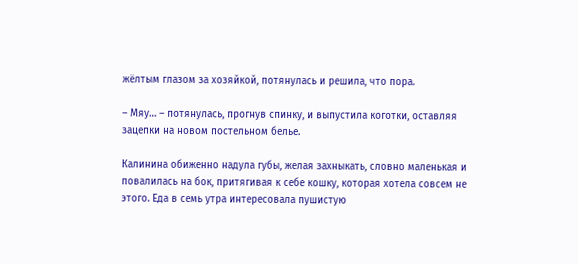жёлтым глазом за хозяйкой, потянулась и решила, что пора.

– Мяу… – потянулась, прогнув спинку, и выпустила коготки, оставляя зацепки на новом постельном белье.

Калинина обиженно надула губы, желая захныкать, словно маленькая и повалилась на бок, притягивая к себе кошку, которая хотела совсем не этого. Еда в семь утра интересовала пушистую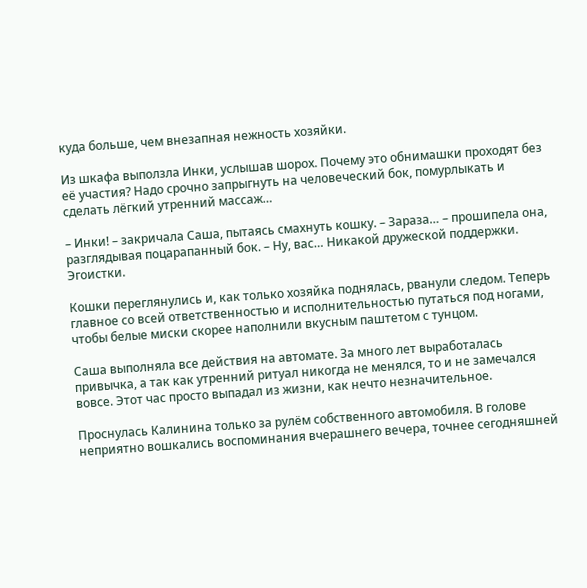куда больше, чем внезапная нежность хозяйки.

Из шкафа выползла Инки, услышав шорох. Почему это обнимашки проходят без её участия? Надо срочно запрыгнуть на человеческий бок, помурлыкать и сделать лёгкий утренний массаж…

– Инки! – закричала Саша, пытаясь смахнуть кошку. – Зараза… – прошипела она, разглядывая поцарапанный бок. – Ну, вас… Никакой дружеской поддержки. Эгоистки.

Кошки переглянулись и, как только хозяйка поднялась, рванули следом. Теперь главное со всей ответственностью и исполнительностью путаться под ногами, чтобы белые миски скорее наполнили вкусным паштетом с тунцом.

Саша выполняла все действия на автомате. За много лет выработалась привычка, а так как утренний ритуал никогда не менялся, то и не замечался вовсе. Этот час просто выпадал из жизни, как нечто незначительное.

Проснулась Калинина только за рулём собственного автомобиля. В голове неприятно вошкались воспоминания вчерашнего вечера, точнее сегодняшней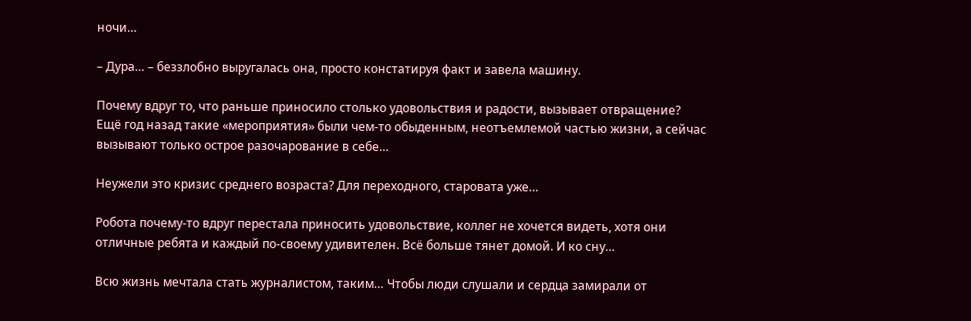ночи…

– Дура… – беззлобно выругалась она, просто констатируя факт и завела машину.

Почему вдруг то, что раньше приносило столько удовольствия и радости, вызывает отвращение? Ещё год назад такие «мероприятия» были чем-то обыденным, неотъемлемой частью жизни, а сейчас вызывают только острое разочарование в себе…

Неужели это кризис среднего возраста? Для переходного, старовата уже…

Робота почему-то вдруг перестала приносить удовольствие, коллег не хочется видеть, хотя они отличные ребята и каждый по-своему удивителен. Всё больше тянет домой. И ко сну…

Всю жизнь мечтала стать журналистом, таким… Чтобы люди слушали и сердца замирали от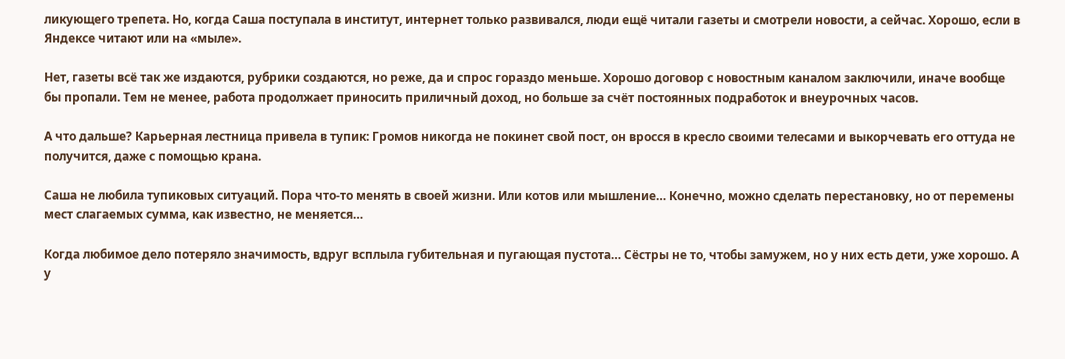ликующего трепета. Но, когда Саша поступала в институт, интернет только развивался, люди ещё читали газеты и смотрели новости, а сейчас. Хорошо, если в Яндексе читают или на «мыле».

Нет, газеты всё так же издаются, рубрики создаются, но реже, да и спрос гораздо меньше. Хорошо договор с новостным каналом заключили, иначе вообще бы пропали. Тем не менее, работа продолжает приносить приличный доход, но больше за счёт постоянных подработок и внеурочных часов.

А что дальше? Карьерная лестница привела в тупик: Громов никогда не покинет свой пост, он вросся в кресло своими телесами и выкорчевать его оттуда не получится, даже с помощью крана.

Саша не любила тупиковых ситуаций. Пора что-то менять в своей жизни. Или котов или мышление… Конечно, можно сделать перестановку, но от перемены мест слагаемых сумма, как известно, не меняется…

Когда любимое дело потеряло значимость, вдруг всплыла губительная и пугающая пустота… Сёстры не то, чтобы замужем, но у них есть дети, уже хорошо. А у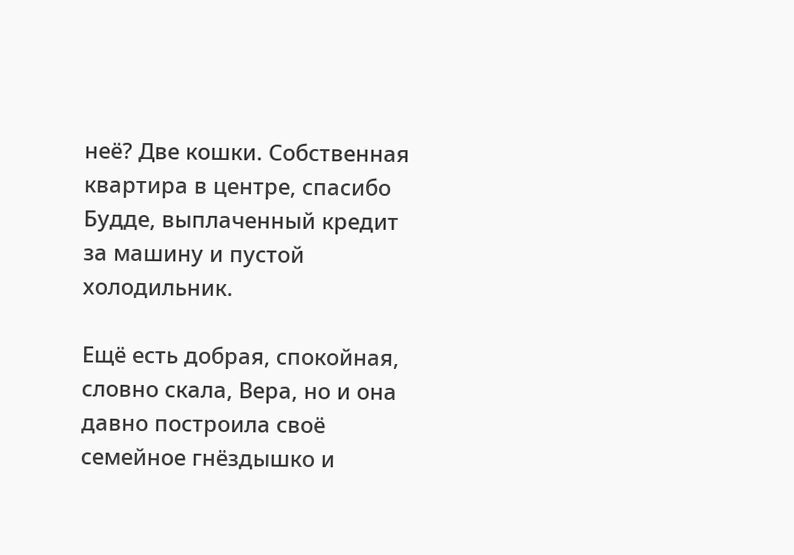неё? Две кошки. Собственная квартира в центре, спасибо Будде, выплаченный кредит за машину и пустой холодильник.

Ещё есть добрая, спокойная, словно скала, Вера, но и она давно построила своё семейное гнёздышко и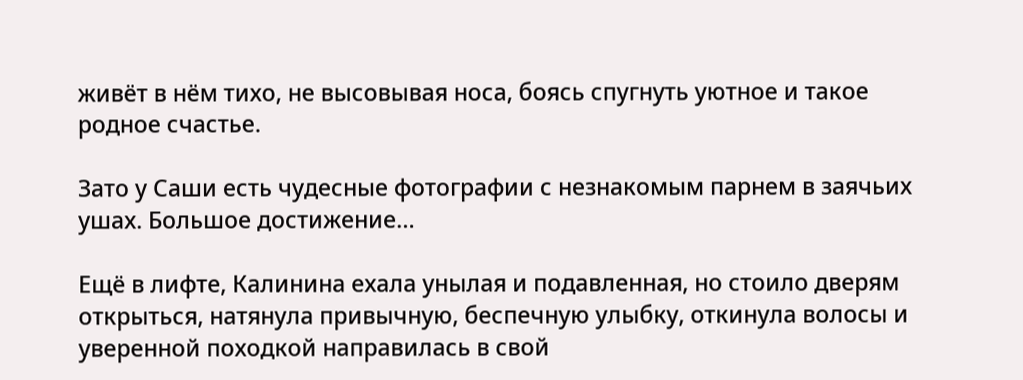живёт в нём тихо, не высовывая носа, боясь спугнуть уютное и такое родное счастье.

Зато у Саши есть чудесные фотографии с незнакомым парнем в заячьих ушах. Большое достижение…

Ещё в лифте, Калинина ехала унылая и подавленная, но стоило дверям открыться, натянула привычную, беспечную улыбку, откинула волосы и уверенной походкой направилась в свой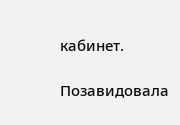кабинет.

Позавидовала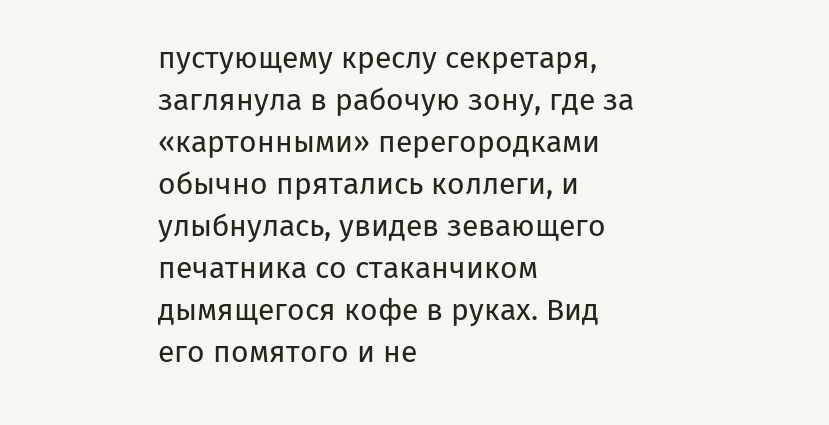пустующему креслу секретаря, заглянула в рабочую зону, где за «картонными» перегородками обычно прятались коллеги, и улыбнулась, увидев зевающего печатника со стаканчиком дымящегося кофе в руках. Вид его помятого и не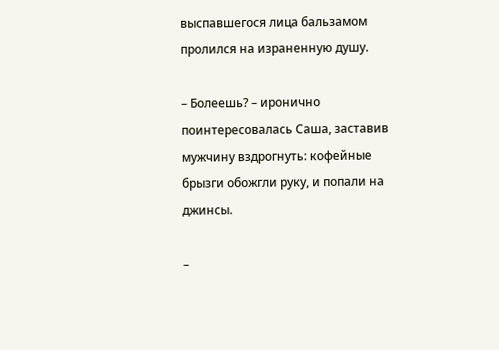выспавшегося лица бальзамом пролился на израненную душу.

– Болеешь? – иронично поинтересовалась Саша, заставив мужчину вздрогнуть: кофейные брызги обожгли руку, и попали на джинсы.

–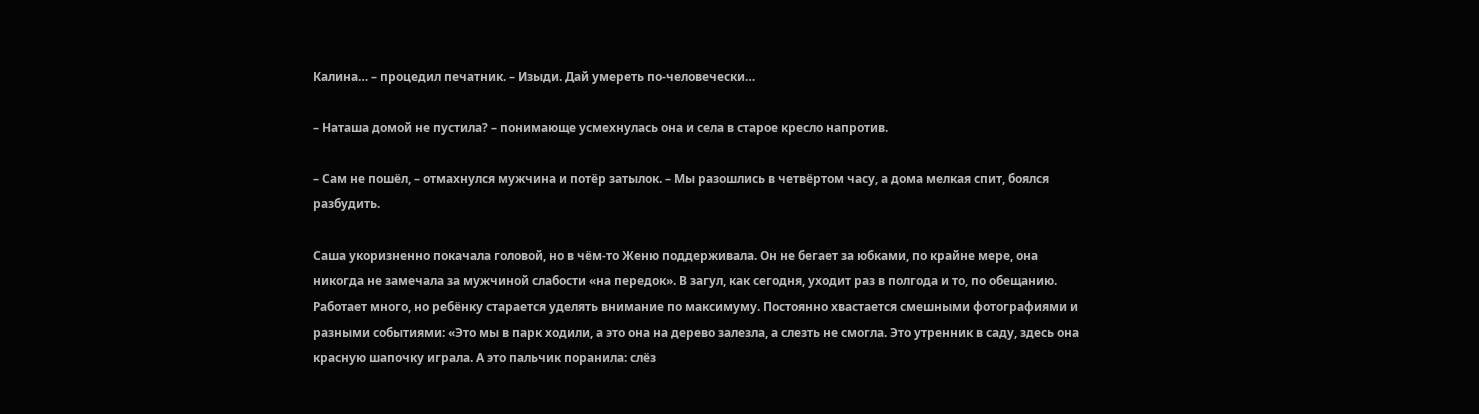Калина… – процедил печатник. – Изыди. Дай умереть по-человечески…

– Наташа домой не пустила? – понимающе усмехнулась она и села в старое кресло напротив.

– Сам не пошёл, – отмахнулся мужчина и потёр затылок. – Мы разошлись в четвёртом часу, а дома мелкая спит, боялся разбудить.

Саша укоризненно покачала головой, но в чём-то Женю поддерживала. Он не бегает за юбками, по крайне мере, она никогда не замечала за мужчиной слабости «на передок». В загул, как сегодня, уходит раз в полгода и то, по обещанию. Работает много, но ребёнку старается уделять внимание по максимуму. Постоянно хвастается смешными фотографиями и разными событиями: «Это мы в парк ходили, а это она на дерево залезла, а слезть не смогла. Это утренник в саду, здесь она красную шапочку играла. А это пальчик поранила: слёз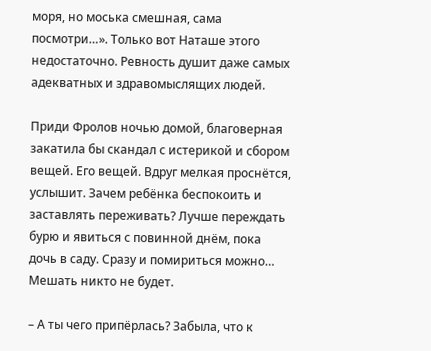моря, но моська смешная, сама посмотри…». Только вот Наташе этого недостаточно. Ревность душит даже самых адекватных и здравомыслящих людей.

Приди Фролов ночью домой, благоверная закатила бы скандал с истерикой и сбором вещей. Его вещей. Вдруг мелкая проснётся, услышит. Зачем ребёнка беспокоить и заставлять переживать? Лучше переждать бурю и явиться с повинной днём, пока дочь в саду. Сразу и помириться можно… Мешать никто не будет.

– А ты чего припёрлась? Забыла, что к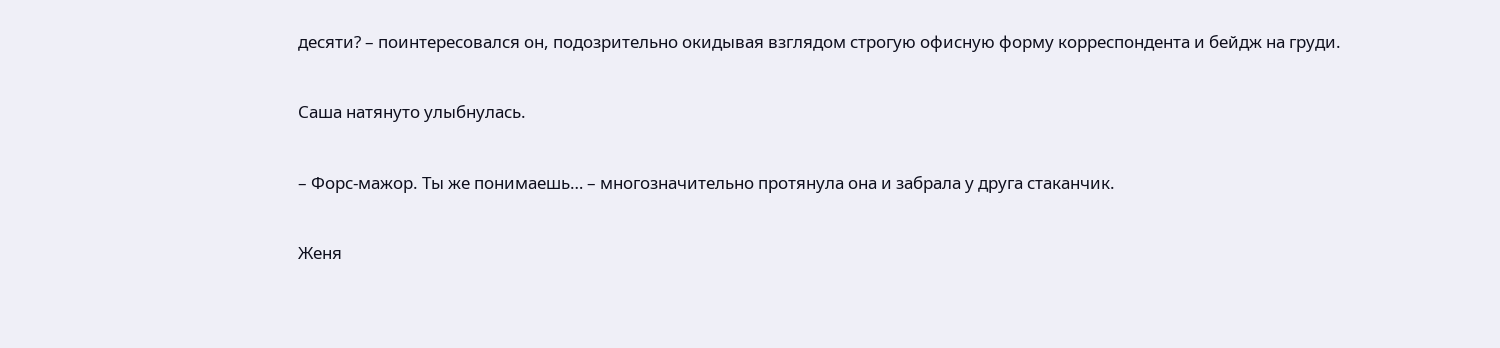десяти? – поинтересовался он, подозрительно окидывая взглядом строгую офисную форму корреспондента и бейдж на груди.

Саша натянуто улыбнулась.

– Форс-мажор. Ты же понимаешь… – многозначительно протянула она и забрала у друга стаканчик.

Женя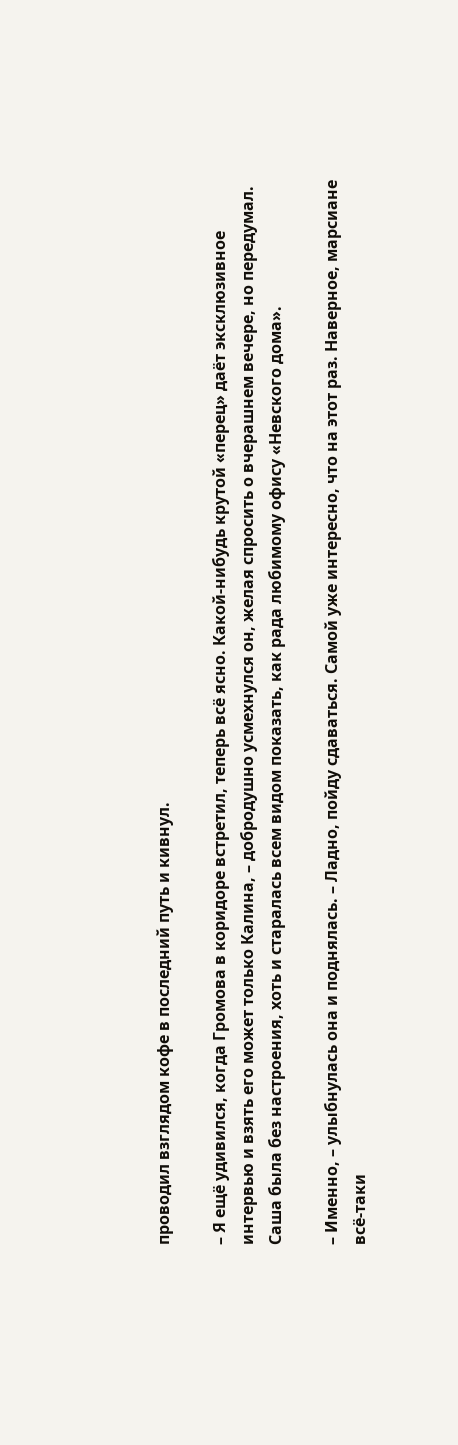проводил взглядом кофе в последний путь и кивнул.

– Я ещё удивился, когда Громова в коридоре встретил, теперь всё ясно. Какой-нибудь крутой «перец» даёт эксклюзивное интервью и взять его может только Калина, – добродушно усмехнулся он, желая спросить о вчерашнем вечере, но передумал. Саша была без настроения, хоть и старалась всем видом показать, как рада любимому офису «Невского дома».

– Именно, – улыбнулась она и поднялась. – Ладно, пойду сдаваться. Самой уже интересно, что на этот раз. Наверное, марсиане всё-таки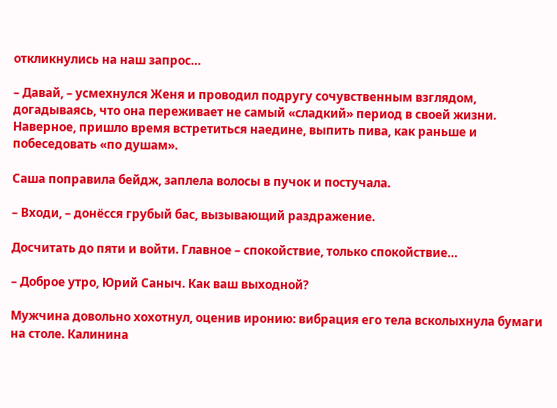откликнулись на наш запрос…

– Давай, – усмехнулся Женя и проводил подругу сочувственным взглядом, догадываясь, что она переживает не самый «сладкий» период в своей жизни. Наверное, пришло время встретиться наедине, выпить пива, как раньше и побеседовать «по душам».

Саша поправила бейдж, заплела волосы в пучок и постучала.

– Входи, – донёсся грубый бас, вызывающий раздражение.

Досчитать до пяти и войти. Главное – спокойствие, только спокойствие…

– Доброе утро, Юрий Саныч. Как ваш выходной?

Мужчина довольно хохотнул, оценив иронию: вибрация его тела всколыхнула бумаги на столе. Калинина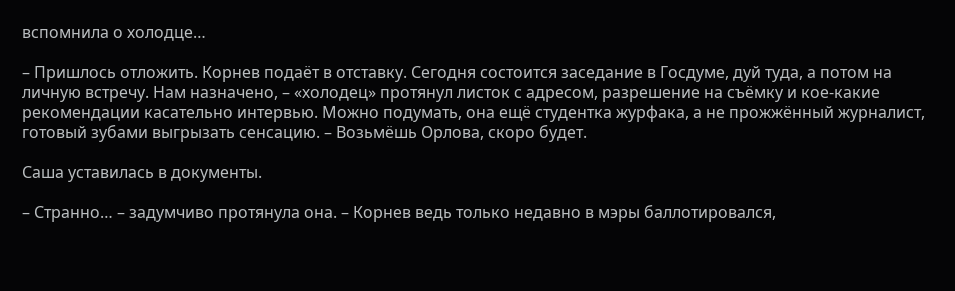вспомнила о холодце…

– Пришлось отложить. Корнев подаёт в отставку. Сегодня состоится заседание в Госдуме, дуй туда, а потом на личную встречу. Нам назначено, – «холодец» протянул листок с адресом, разрешение на съёмку и кое-какие рекомендации касательно интервью. Можно подумать, она ещё студентка журфака, а не прожжённый журналист, готовый зубами выгрызать сенсацию. – Возьмёшь Орлова, скоро будет.

Саша уставилась в документы.

– Странно… – задумчиво протянула она. – Корнев ведь только недавно в мэры баллотировался,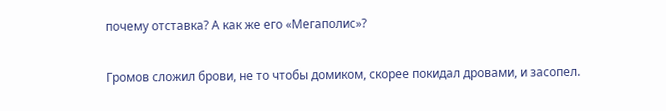почему отставка? А как же его «Мегаполис»?

Громов сложил брови, не то чтобы домиком, скорее покидал дровами, и засопел.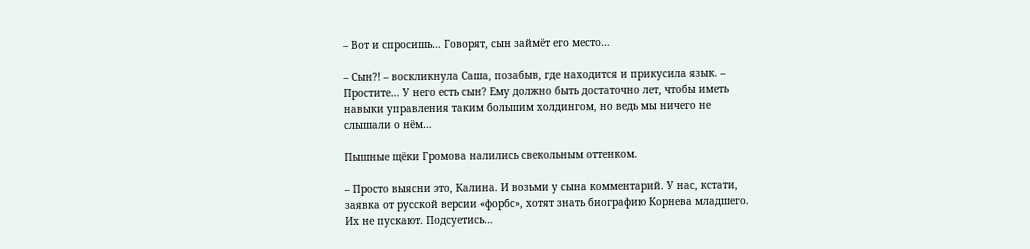– Вот и спросишь… Говорят, сын займёт его место…

– Сын?! – воскликнула Саша, позабыв, где находится и прикусила язык. – Простите… У него есть сын? Ему должно быть достаточно лет, чтобы иметь навыки управления таким большим холдингом, но ведь мы ничего не слышали о нём…

Пышные щёки Громова налились свекольным оттенком.

– Просто выясни это, Калина. И возьми у сына комментарий. У нас, кстати, заявка от русской версии «форбс», хотят знать биографию Корнева младшего. Их не пускают. Подсуетись…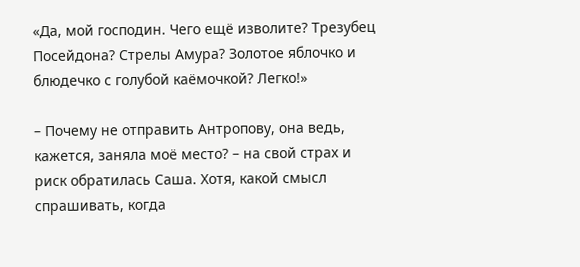«Да, мой господин. Чего ещё изволите? Трезубец Посейдона? Стрелы Амура? Золотое яблочко и блюдечко с голубой каёмочкой? Легко!»

– Почему не отправить Антропову, она ведь, кажется, заняла моё место? – на свой страх и риск обратилась Саша. Хотя, какой смысл спрашивать, когда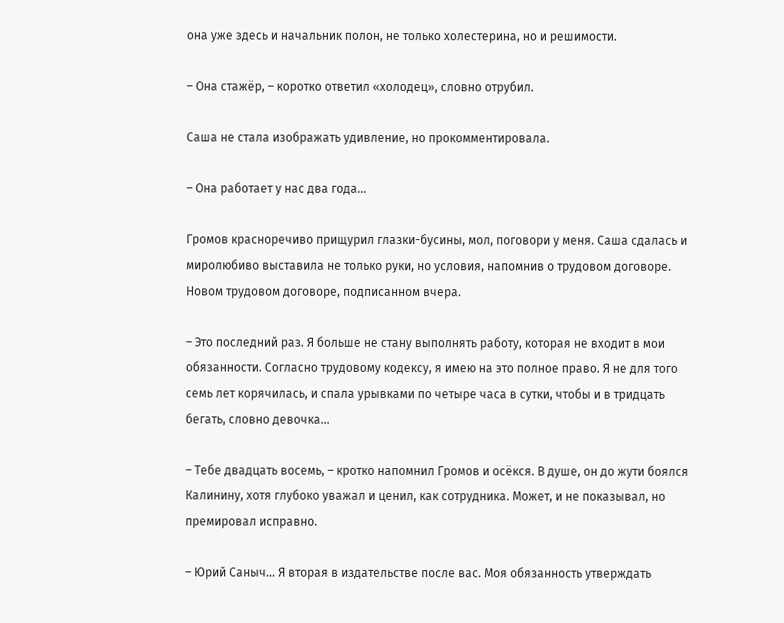она уже здесь и начальник полон, не только холестерина, но и решимости.

– Она стажёр, – коротко ответил «холодец», словно отрубил.

Саша не стала изображать удивление, но прокомментировала.

– Она работает у нас два года…

Громов красноречиво прищурил глазки-бусины, мол, поговори у меня. Саша сдалась и миролюбиво выставила не только руки, но условия, напомнив о трудовом договоре. Новом трудовом договоре, подписанном вчера.

– Это последний раз. Я больше не стану выполнять работу, которая не входит в мои обязанности. Согласно трудовому кодексу, я имею на это полное право. Я не для того семь лет корячилась, и спала урывками по четыре часа в сутки, чтобы и в тридцать бегать, словно девочка…

– Тебе двадцать восемь, – кротко напомнил Громов и осёкся. В душе, он до жути боялся Калинину, хотя глубоко уважал и ценил, как сотрудника. Может, и не показывал, но премировал исправно.

– Юрий Саныч… Я вторая в издательстве после вас. Моя обязанность утверждать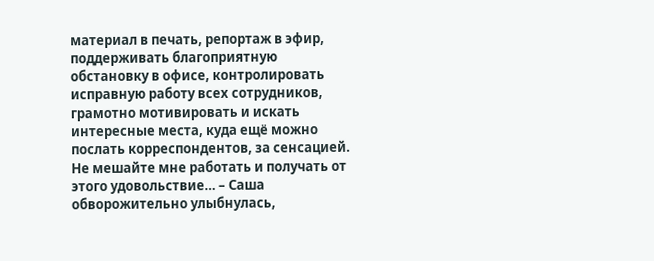материал в печать, репортаж в эфир, поддерживать благоприятную обстановку в офисе, контролировать исправную работу всех сотрудников, грамотно мотивировать и искать интересные места, куда ещё можно послать корреспондентов, за сенсацией. Не мешайте мне работать и получать от этого удовольствие… – Саша обворожительно улыбнулась,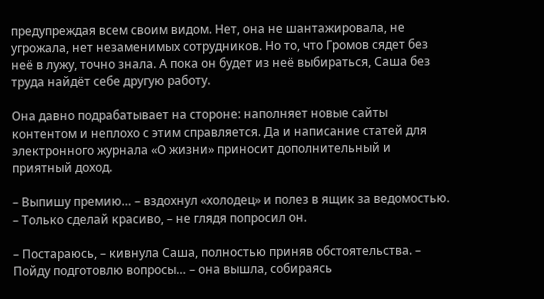предупреждая всем своим видом. Нет, она не шантажировала, не угрожала, нет незаменимых сотрудников. Но то, что Громов сядет без неё в лужу, точно знала. А пока он будет из неё выбираться, Саша без труда найдёт себе другую работу.

Она давно подрабатывает на стороне: наполняет новые сайты контентом и неплохо с этим справляется. Да и написание статей для электронного журнала «О жизни» приносит дополнительный и приятный доход.

– Выпишу премию… – вздохнул «холодец» и полез в ящик за ведомостью. – Только сделай красиво, – не глядя попросил он.

– Постараюсь, – кивнула Саша, полностью приняв обстоятельства. – Пойду подготовлю вопросы… – она вышла, собираясь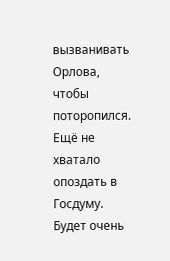вызванивать Орлова, чтобы поторопился. Ещё не хватало опоздать в Госдуму. Будет очень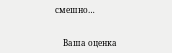смешно…


    Ваша оценка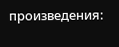произведения: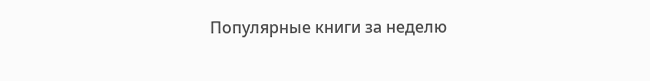Популярные книги за неделю